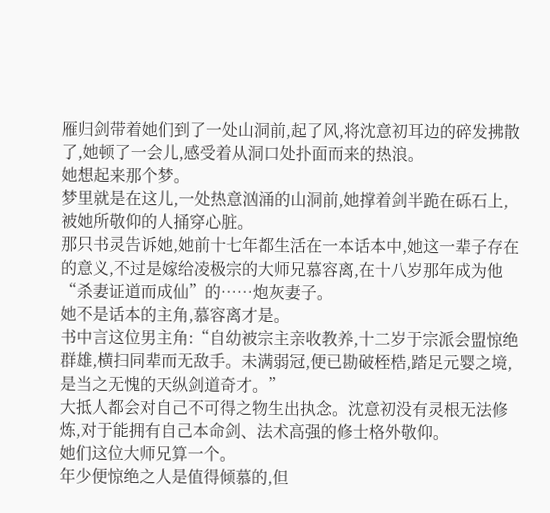雁归剑带着她们到了一处山洞前,起了风,将沈意初耳边的碎发拂散了,她顿了一会儿,感受着从洞口处扑面而来的热浪。
她想起来那个梦。
梦里就是在这儿,一处热意汹涌的山洞前,她撑着剑半跪在砾石上,被她所敬仰的人捅穿心脏。
那只书灵告诉她,她前十七年都生活在一本话本中,她这一辈子存在的意义,不过是嫁给凌极宗的大师兄慕容离,在十八岁那年成为他“杀妻证道而成仙”的……炮灰妻子。
她不是话本的主角,慕容离才是。
书中言这位男主角:“自幼被宗主亲收教养,十二岁于宗派会盟惊绝群雄,横扫同辈而无敌手。未满弱冠,便已勘破桎梏,踏足元婴之境,是当之无愧的天纵剑道奇才。”
大抵人都会对自己不可得之物生出执念。沈意初没有灵根无法修炼,对于能拥有自己本命剑、法术高强的修士格外敬仰。
她们这位大师兄算一个。
年少便惊绝之人是值得倾慕的,但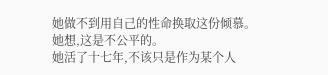她做不到用自己的性命换取这份倾慕。
她想,这是不公平的。
她活了十七年,不该只是作为某个人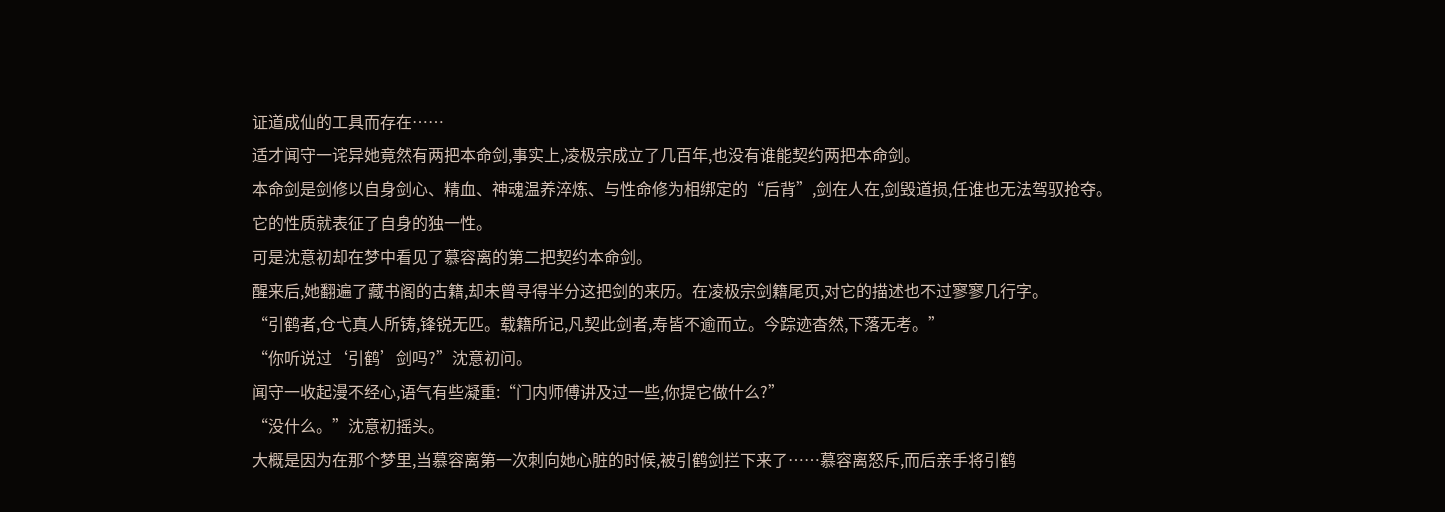证道成仙的工具而存在……
适才闻守一诧异她竟然有两把本命剑,事实上,凌极宗成立了几百年,也没有谁能契约两把本命剑。
本命剑是剑修以自身剑心、精血、神魂温养淬炼、与性命修为相绑定的“后背”,剑在人在,剑毁道损,任谁也无法驾驭抢夺。
它的性质就表征了自身的独一性。
可是沈意初却在梦中看见了慕容离的第二把契约本命剑。
醒来后,她翻遍了藏书阁的古籍,却未曾寻得半分这把剑的来历。在凌极宗剑籍尾页,对它的描述也不过寥寥几行字。
“引鹤者,仓弋真人所铸,锋锐无匹。载籍所记,凡契此剑者,寿皆不逾而立。今踪迹杳然,下落无考。”
“你听说过‘引鹤’剑吗?”沈意初问。
闻守一收起漫不经心,语气有些凝重:“门内师傅讲及过一些,你提它做什么?”
“没什么。”沈意初摇头。
大概是因为在那个梦里,当慕容离第一次刺向她心脏的时候,被引鹤剑拦下来了……慕容离怒斥,而后亲手将引鹤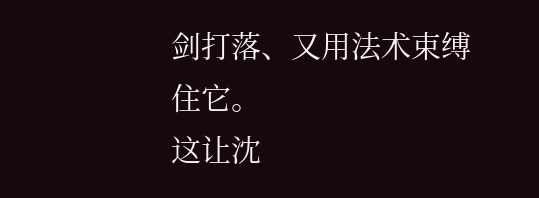剑打落、又用法术束缚住它。
这让沈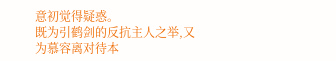意初觉得疑惑。
既为引鹤剑的反抗主人之举,又为慕容离对待本